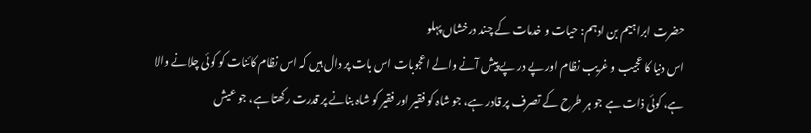حضرت ابراہیم بن ادہم: حیات و خدمات کے چند درخشاں پہلو
اس دنیا کا عجیب و غریب نظام اور پے در پے پیش آنے والے اعجوبات اس بات پر دال ہیں کہ اس نظام کائنات کو کوئی چلانے والا ہے، کوئی ذات ہے جو ہر طرح کے تصرف پر قادر ہے، جو شاہ کو فقیر اور فقیر کو شاہ بنانے پر قدرت رکھتا ہے، جو عیش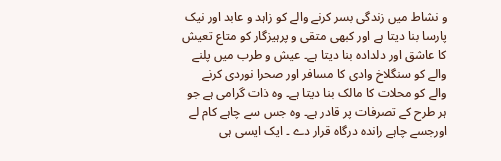و نشاط میں زندگی بسر کرنے والے کو زاہد و عابد اور نیک پارسا بنا دیتا ہے اور کبھی متقی و پرہیزگار کو متاع تعیش کا عاشق اور دلدادہ بنا دیتا ہے۔ عیش و طرب میں پلنے والے کو سنگلاخ وادی کا مسافر اور صحرا نوردی کرنے والے کو محلات کا مالک بنا دیتا ہے۔ وہ ذات گرامی ہے جو ہر طرح کے تصرفات پر قادر ہے۔ وہ جس سے چاہے کام لے اورجسے چاہے راندہ درگاہ قرار دے ۔ ایک ایسی ہی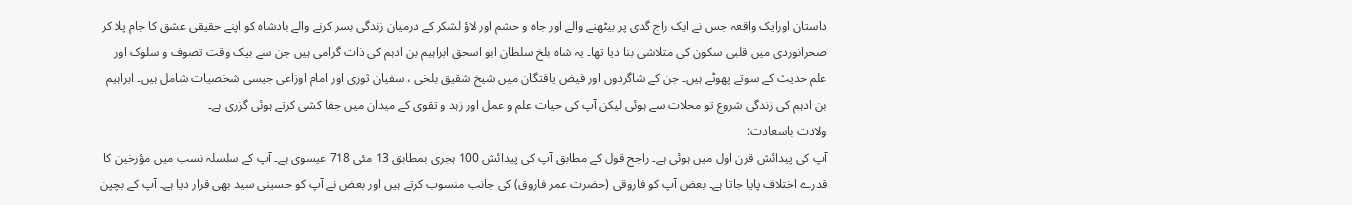داستان اورایک واقعہ جس نے ایک راج گدی پر بیٹھنے والے اور جاہ و حشم اور لاؤ لشکر کے درمیان زندگی بسر کرنے والے بادشاہ کو اپنے حقیقی عشق کا جام پلا کر صحرانوردی میں قلبی سکون کی متلاشی بنا دیا تھا۔ یہ شاہ بلخ سلطان ابو اسحق ابراہیم بن ادہم کی ذات گرامی ہیں جن سے بیک وقت تصوف و سلوک اور علم حدیث کے سوتے پھوٹے ہیں۔ جن کے شاگردوں اور فیض یافتگان میں شیخ شقیق بلخی ، سفیان ثوری اور امام اوزاعی جیسی شخصیات شامل ہیں۔ ابراہیم بن ادہم کی زندگی شروع تو محلات سے ہوئی لیکن آپ کی حیات علم و عمل اور زہد و تقوی کے میدان میں جفا کشی کرتے ہوئی گزری ہے۔
ولادت باسعادت:
آپ کی پیدائش قرن اول میں ہوئی ہے۔ راجح قول کے مطابق آپ کی پیدائش 100 ہجری بمطابق 13 مئی 718 عیسوی ہے۔ آپ کے سلسلہ نسب میں مؤرخین کا قدرے اختلاف پایا جاتا ہے۔ بعض آپ کو فاروقی (حضرت عمر فاروق) کی جانب منسوب کرتے ہیں اور بعض نے آپ کو حسینی سید بھی قرار دیا ہے۔ آپ کے بچپن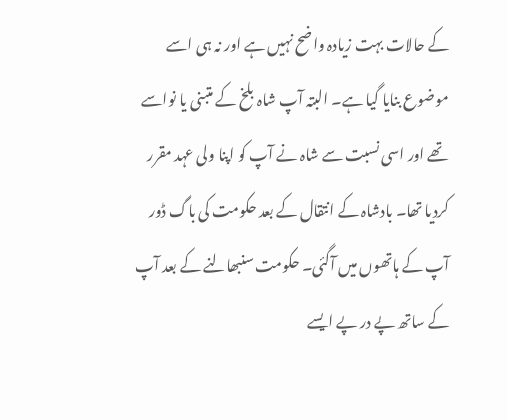کے حالات بہت زیادہ واضح نہیں ہے اور نہ ہی اسے موضوع بنایا گیا ہے۔ البتہ آپ شاہ بلخ کے متبنی یا نواسے تھے اور اسی نسبت سے شاہ نے آپ کو اپنا ولی عہد مقرر کردیا تھا۔ بادشاہ کے انتقال کے بعد حکومت کی باگ ڈور آپ کے ہاتھوں میں آگئی۔ حکومت سنبھالنے کے بعد آپ کے ساتھ پے در پے ایسے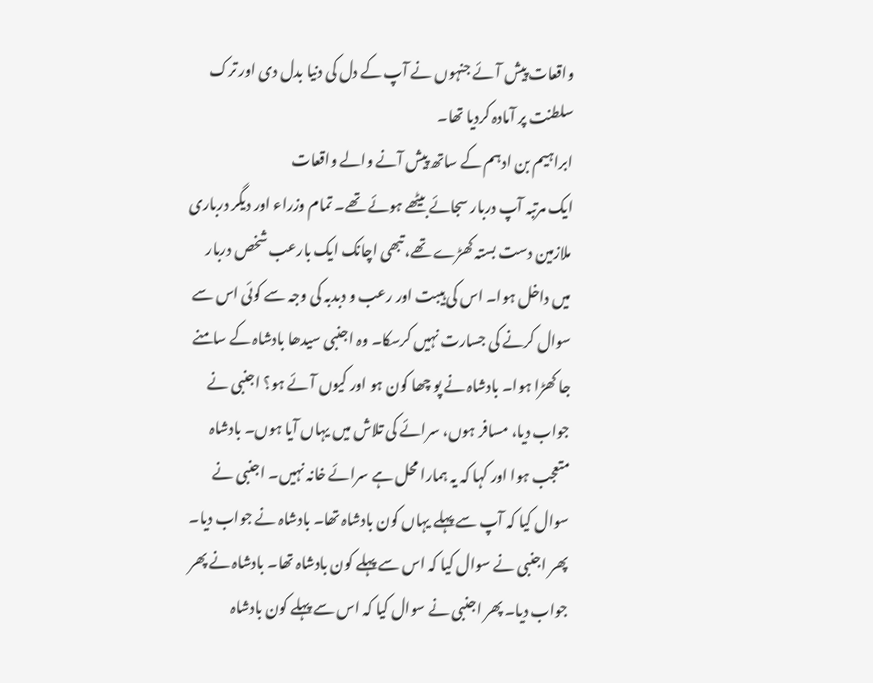واقعات پیش آئے جنہوں نے آپ کے دل کی دنیا بدل دی اور ترک سلطنت پر آمادہ کردیا تھا۔
ابراہیم بن ادہم کے ساتھ پیش آنے والے واقعات
ایک مرتبہ آپ دربار سجائے بیٹھے ہوئے تھے۔ تمام وزراء اور دیگر درباری ملازمین دست بستہ کھڑے تھے، تبھی اچانک ایک بارعب شخص دربار میں داخل ہوا۔ اس کی ہیبت اور رعب و دبدبہ کی وجہ سے کوئی اس سے سوال کرنے کی جسارت نہیں کرسکا۔ وہ اجنبی سیدھا بادشاہ کے سامنے جا کھڑا ہوا۔ بادشاہ نے پو چھا کون ہو اور کیوں آئے ہو؟ اجنبی نے جواب دیا، مسافر ہوں، سرائے کی تلاش میں یہاں آیا ہوں۔ بادشاہ متعجب ہوا اور کہا کہ یہ ہمارا محل ہے سرائے خانہ نہیں۔ اجنبی نے سوال کیا کہ آپ سے پہلے یہاں کون بادشاہ تھا۔ بادشاہ نے جواب دیا۔ پھر اجنبی نے سوال کیا کہ اس سے پہلے کون بادشاہ تھا۔ بادشاہ نے پھر جواب دیا۔ پھر اجنبی نے سوال کیا کہ اس سے پہلے کون بادشاہ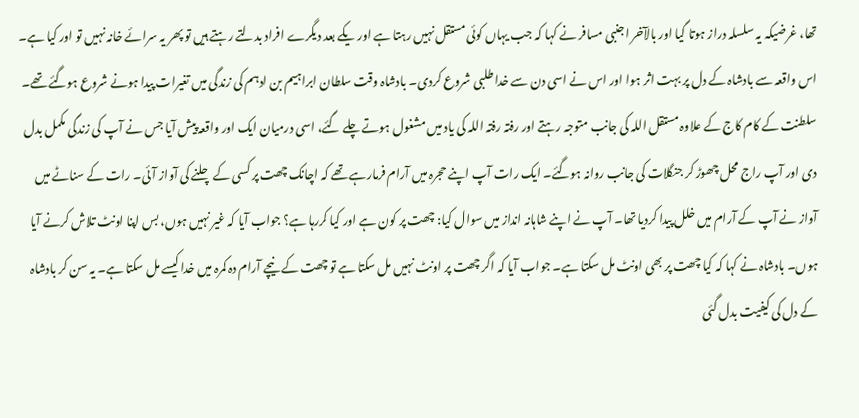تھا، غرضیکہ یہ سلسلہ دراز ہوتا گیا اور بالآخر اجنبی مسافر نے کہا کہ جب یہاں کوئی مستقل نہیں رہتا ہے اور یکے بعد دیگرے افراد بدلتے رہتے ہیں تو پھر یہ سرائے خانہ نہیں تو اور کیا ہے۔ اس واقعہ سے بادشاہ کے دل پر بہت اثر ہوا اور اس نے اسی دن سے خدا طلبی شروع کردی۔ بادشاہ وقت سلطان ابراہیم بن ادہم کی زندگی میں تغیرات پیدا ہونے شروع ہوگئے تھے۔ سلطنت کے کام کاج کے علاوہ مستقل اللہ کی جانب متوجہ رہتے اور رفتہ رفتہ اللہ کی یاد میں مشغول ہوتے چلے گئے، اسی درمیان ایک اور واقعہ پیش آیا جس نے آپ کی زندگی مکمل بدل دی اور آپ راج محل چھوڑ کر جنگلات کی جانب روانہ ہوگئے۔ ایک رات آپ اپنے حجرہ میں آرام فرمارہے تھے کہ اچانک چھت پر کسی کے چلنے کی آواز آئی۔ رات کے سناٹے میں آواز نے آپ کے آرام میں خلل پیدا کردیا تھا۔ آپ نے اپنے شاہانہ انداز میں سوال کیا: چھت پر کون ہے اور کیا کررہا ہے؟ جواب آیا کہ غیر نہیں ہوں، بس اپنا اونٹ تلاش کرنے آیا ہوں۔ بادشاہ نے کہا کہ کیا چھت پر بھی اونٹ مل سکتا ہے۔ جواب آیا کہ اگر چھت پر اونٹ نہیں مل سکتا ہے تو چھت کے نیچے آرام دہ کمرہ میں خدا کیسے مل سکتا ہے۔ یہ سن کر بادشاہ کے دل کی کیفیت بدل گئی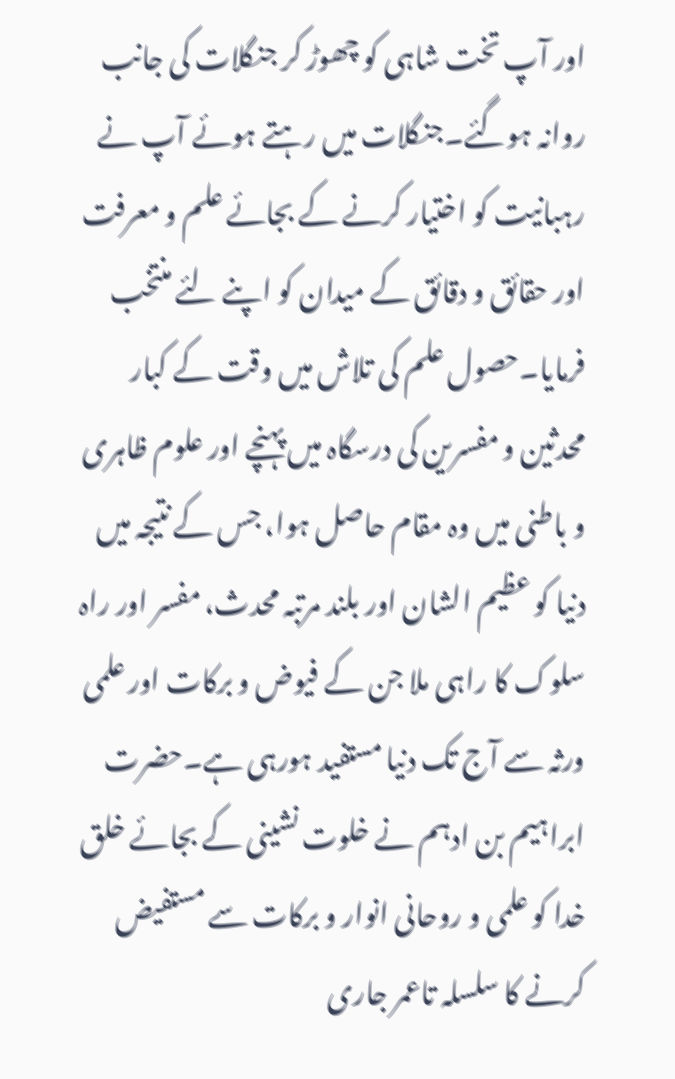اور آپ تخت شاہی کو چھوڑ کر جنگلات کی جانب روانہ ہوگئے۔جنگلات میں رہتے ہوئے آپ نے رہبانیت کو اختیار کرنے کے بجائے علم و معرفت اور حقائق و دقائق کے میدان کو اپنے لئے منتخب فرمایا۔حصول علم کی تلاش میں وقت کے کبار محدثین و مفسرین کی درسگاہ میں پہنچے اور علوم ظاہری و باطنی میں وہ مقام حاصل ہوا، جس کے نتیجہ میں دنیا کو عظیم الشان اور بلند مرتبہ محدث، مفسر اور راہ سلوک کا راہی ملا جن کے فیوض و برکات اور علمی ورثہ سے آج تک دنیا مستفید ہورہی ہے۔حضرت ابراہیم بن ادہم نے خلوت نشینی کے بجائے خلق خدا کو علمی و روحانی انوار و برکات سے مستفیض کرنے کا سلسلہ تاعمر جاری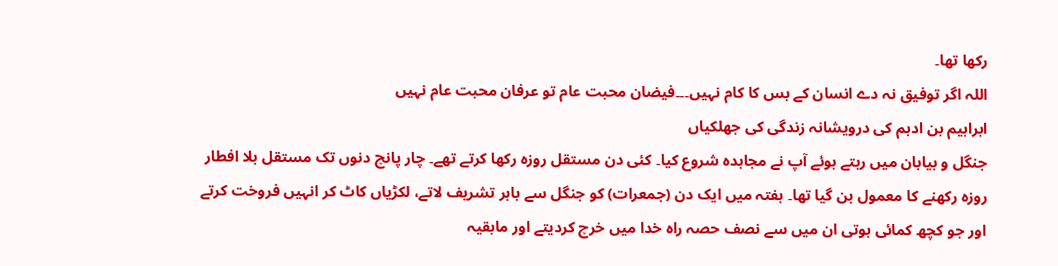رکھا تھا۔
اللہ اگر توفیق نہ دے انسان کے بس کا کام نہیں۔۔۔فیضان محبت عام تو عرفان محبت عام نہیں
ابراہیم بن ادہم کی درویشانہ زندگی کی جھلکیاں
جنگل و بیابان میں رہتے ہوئے آپ نے مجاہدہ شروع کیا۔ کئی دن مستقل روزہ رکھا کرتے تھے۔ چار پانچ دنوں تک مستقل بلا افطار روزہ رکھنے کا معمول بن گیا تھا۔ ہفتہ میں ایک دن (جمعرات) کو جنگل سے باہر تشریف لاتے، لکڑیاں کاٹ کر انہیں فروخت کرتے اور جو کچھ کمائی ہوتی ان میں سے نصف حصہ راہ خدا میں خرچ کردیتے اور مابقیہ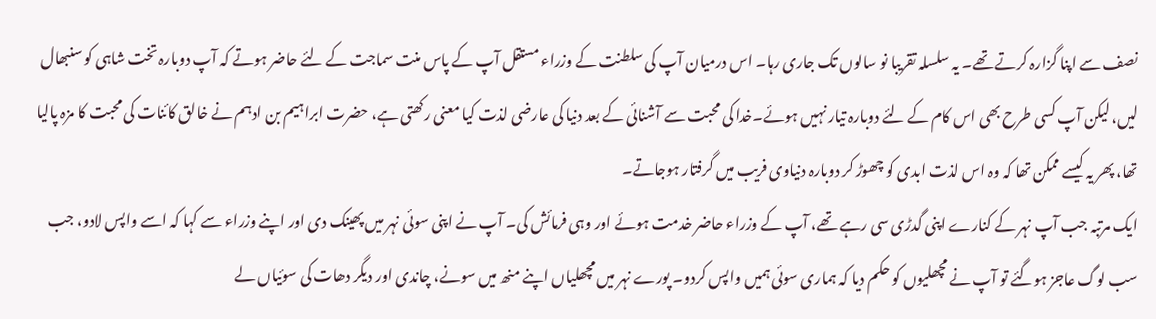نصف سے اپنا گزارہ کرتے تھے۔ یہ سلسلہ تقریبا نو سالوں تک جاری رہا۔ اس درمیان آپ کی سلطنت کے وزراء مستقل آپ کے پاس منت سماجت کے لئے حاضر ہوتے کہ آپ دوبارہ تخت شاہی کو سنبھال لیں، لیکن آپ کسی طرح بھی اس کام کے لئے دوبارہ تیار نہیں ہوئے۔خدا کی محبت سے آشنائی کے بعد دنیا کی عارضی لذت کیا معنی رکھتی ہے، حضرت ابراہیم بن ادہم نے خالق کائنات کی محبت کا مزہ پالیا تھا، پھر یہ کیسے ممکن تھا کہ وہ اس لذت ابدی کو چھوڑ کر دوبارہ دنیاوی فریب میں گرفتار ہوجاتے۔
ایک مرتبہ جب آپ نہر کے کنارے اپنی گدڑی سی رہے تھے، آپ کے وزراء حاضر خدمت ہوئے اور وہی فرمائش کی۔ آپ نے اپنی سوئی نہر میں پھینک دی اور اپنے وزراء سے کہا کہ اسے واپس لادو، جب سب لوگ عاجز ہوگئے تو آپ نے مچھلیوں کو حکم دیا کہ ہماری سوئی ہمیں واپس کردو۔ پورے نہر میں مچھلیاں اپنے منھ میں سونے، چاندی اور دیگر دھات کی سوئیاں لے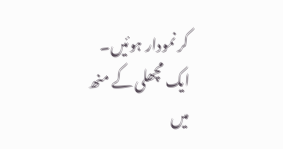کر نمودار ہوئیں۔ ایک مچھلی کے منھ میں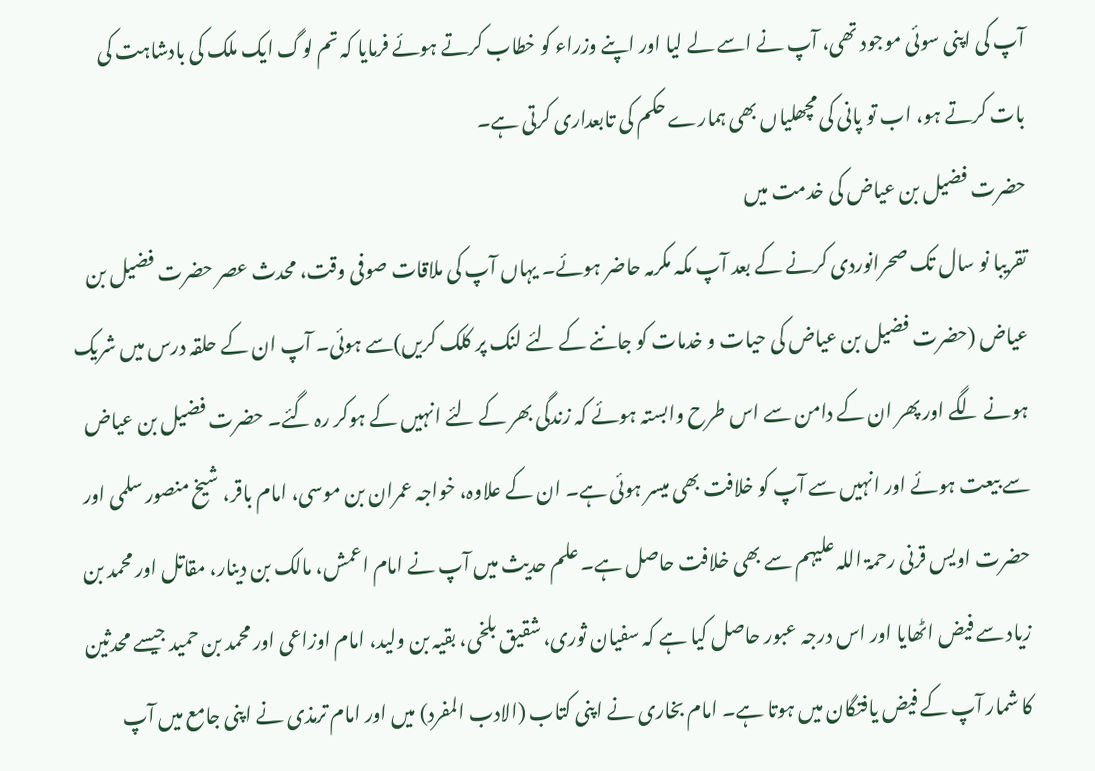آپ کی اپنی سوئی موجود تھی، آپ نے اسے لے لیا اور اپنے وزراء کو خطاب کرتے ہوئے فرمایا کہ تم لوگ ایک ملک کی بادشاہت کی بات کرتے ہو، اب تو پانی کی مچھلیاں بھی ہمارے حکم کی تابعداری کرتی ہے۔
حضرت فضیل بن عیاض کی خدمت میں
تقریبا نو سال تک صحرانوردی کرنے کے بعد آپ مکہ مکرمہ حاضر ہوئے۔ یہاں آپ کی ملاقات صوفی وقت، محدث عصر حضرت فضیل بن عیاض (حضرت فضیل بن عیاض کی حیات و خدمات کو جاننے کے لئے لنک پر کلک کریں)سے ہوئی۔ آپ ان کے حلقہ درس میں شریک ہونے لگے اور پھر ان کے دامن سے اس طرح وابستہ ہوئے کہ زندگی بھر کے لئے انہیں کے ہوکر رہ گئے۔ حضرت فضیل بن عیاض سے بیعت ہوئے اور انہیں سے آپ کو خلافت بھی میسر ہوئی ہے۔ ان کے علاوہ، خواجہ عمران بن موسی، امام باقر، شیخ منصور سلمی اور حضرت اویس قرنی رحمۃ اللہ علیہم سے بھی خلافت حاصل ہے۔ علم حدیث میں آپ نے امام اعمش، مالک بن دینار، مقاتل اور محمد بن زیاد سے فیض اٹھایا اور اس درجہ عبور حاصل کیا ہے کہ سفیان ثوری، شقیق بلخی، بقیہ بن ولید، امام اوزاعی اور محمد بن حمید جیسے محدثین کا شمار آپ کے فیض یافتگان میں ہوتا ہے۔ امام بخاری نے اپنی کتاب (الادب المفرد) میں اور امام ترمذی نے اپنی جامع میں آپ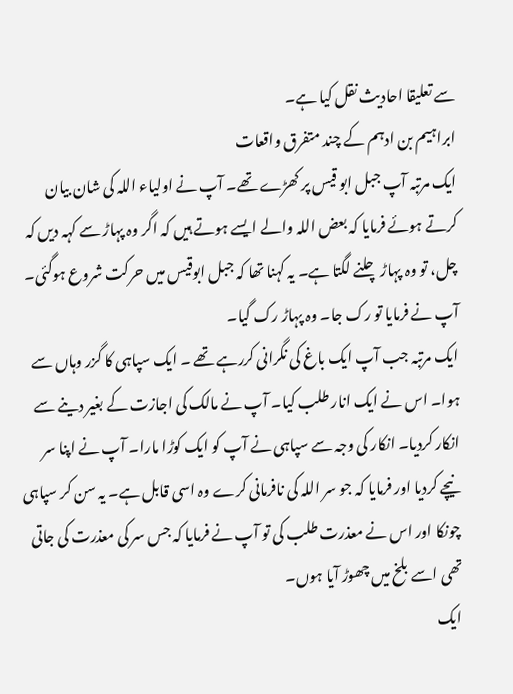سے تعلیقا احادیث نقل کیا ہے۔
ابراہیم بن ادہم کے چند متفرق واقعات
ایک مرتبہ آپ جبل ابو قیس پر کھڑے تھے۔ آپ نے اولیاء اللہ کی شان بیان کرتے ہوئے فرمایا کہ بعض اللہ والے ایسے ہوتے ہیں کہ اگر وہ پہاڑ سے کہہ دیں کہ چل، تو وہ پہاڑ چلنے لگتا ہے۔ یہ کہنا تھا کہ جبل ابوقیس میں حرکت شروع ہوگئی۔ آپ نے فرمایا تو رک جا۔ وہ پہاڑ رک گیا۔
ایک مرتبہ جب آپ ایک باغ کی نگرانی کررہے تھے ۔ ایک سپاہی کا گزر وہاں سے ہوا۔ اس نے ایک انار طلب کیا۔ آپ نے مالک کی اجازت کے بغیر دینے سے انکار کردیا۔ انکار کی وجہ سے سپاہی نے آپ کو ایک کوڑا مارا۔ آپ نے اپنا سر نیچے کردیا اور فرمایا کہ جو سر اللہ کی نافرمانی کرے وہ اسی قابل ہے۔ یہ سن کر سپاہی چونکا اور اس نے معذرت طلب کی تو آپ نے فرمایا کہ جس سر کی معذرت کی جاتی تھی اسے بلخ میں چھوڑ آیا ہوں۔
ایک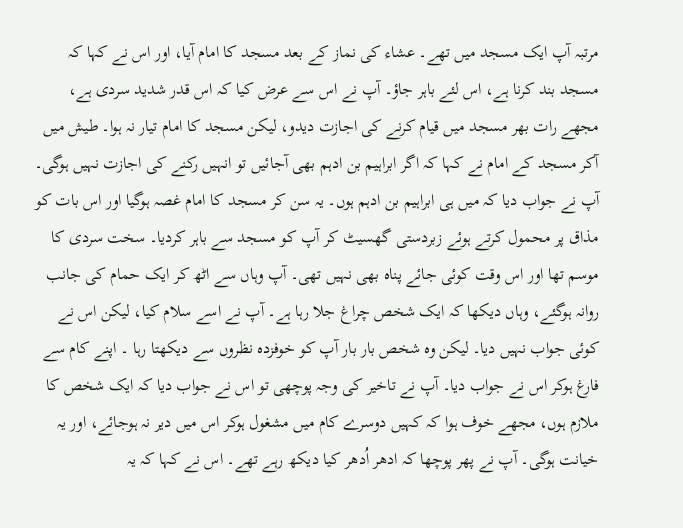مرتبہ آپ ایک مسجد میں تھے۔ عشاء کی نماز کے بعد مسجد کا امام آیا، اور اس نے کہا کہ مسجد بند کرنا ہے، اس لئے باہر جاؤ۔ آپ نے اس سے عرض کیا کہ اس قدر شدید سردی ہے، مجھے رات بھر مسجد میں قیام کرنے کی اجازت دیدو، لیکن مسجد کا امام تیار نہ ہوا۔ طیش میں آکر مسجد کے امام نے کہا کہ اگر ابراہیم بن ادہم بھی آجائیں تو انہیں رکنے کی اجازت نہیں ہوگی۔ آپ نے جواب دیا کہ میں ہی ابراہیم بن ادہم ہوں۔ یہ سن کر مسجد کا امام غصہ ہوگیا اور اس بات کو مذاق پر محمول کرتے ہوئے زبردستی گھسیٹ کر آپ کو مسجد سے باہر کردیا۔ سخت سردی کا موسم تھا اور اس وقت کوئی جائے پناہ بھی نہیں تھی۔ آپ وہاں سے اٹھ کر ایک حمام کی جانب روانہ ہوگئے، وہاں دیکھا کہ ایک شخص چراغ جلا رہا ہے۔ آپ نے اسے سلام کیا، لیکن اس نے کوئی جواب نہیں دیا۔ لیکن وہ شخص بار بار آپ کو خوفزدہ نظروں سے دیکھتا رہا ۔ اپنے کام سے فارغ ہوکر اس نے جواب دیا۔ آپ نے تاخیر کی وجہ پوچھی تو اس نے جواب دیا کہ ایک شخص کا ملازم ہوں، مجھے خوف ہوا کہ کہیں دوسرے کام میں مشغول ہوکر اس میں دیر نہ ہوجائے، اور یہ خیانت ہوگی۔ آپ نے پھر پوچھا کہ ادھر اُدھر کیا دیکھ رہے تھے۔ اس نے کہا کہ یہ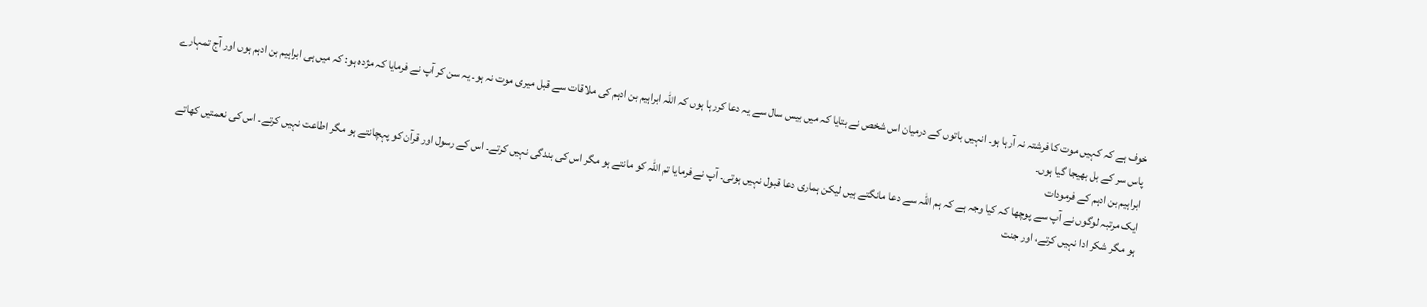خوف ہے کہ کہیں موت کا فرشتہ نہ آرہا ہو۔ انہیں باتوں کے درمیان اس شخص نے بتایا کہ میں بیس سال سے یہ دعا کررہا ہوں کہ اللہ ابراہیم بن ادہم کی ملاقات سے قبل میری موت نہ ہو۔ یہ سن کر آپ نے فرمایا کہ مژدہ ہو: کہ میں ہی ابراہیم بن ادہم ہوں اور آج تمہارے پاس سر کے بل بھیجا گیا ہوں۔
ابراہیم بن ادہم کے فرمودات
ایک مرتبہ لوگوں نے آپ سے پوچھا کہ کیا وجہ ہے کہ ہم اللہ سے دعا مانگتے ہیں لیکن ہماری دعا قبول نہیں ہوتی۔ آپ نے فرمایا تم اللہ کو مانتے ہو مگر اس کی بندگی نہیں کرتے۔ اس کے رسول اور قرآن کو پہچانتے ہو مگر اطاعت نہیں کرتے۔ اس کی نعمتیں کھاتے ہو مگر شکر ادا نہیں کرتے، اور جنت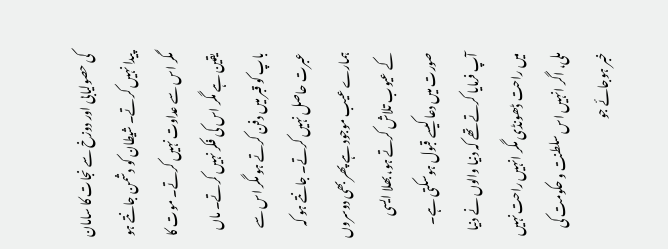کی حصولیابی اور دوزخ سے نجات کا سامان پیدا نہیں کرتے۔ شیطان کو دشمن جانتے ہو مگر اس سے عداوت نہیں کرتے۔ موت کا یقین ہے مگر اس کی فکر نہیں کرتے۔ ماں باپ کو قبر میں دفن کرتے ہو مگر اس سے عبرت حاصل نہیں کرتے۔ جانتے ہو کہ ہمارے عیب موجود ہے پھر بھی دوسروں کے عیوب تلاش کرتے ہو، بھلا ایسی صورت میں دعا کیسے قبول ہوسکتی ہے۔
آپ فرمایا کرتے تھے کہ دنیا والوں نے دنیا میں راحت ڈھونڈی مگر انہیں راحت نہیں ملی، اگر انہیں اس سلطنت و حکومت کی خبر ہوجائے جو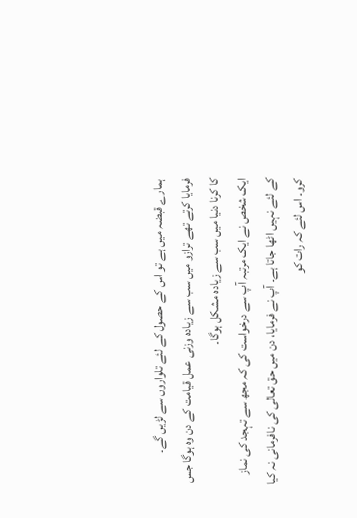ہمارے قبضہ میں ہے تو اس کے حصول کے لئے تلواروں سے لڑیں گے۔
فرمایا کرتے تھے ترازو میں سب سے زیادہ وزنی عمل قیامت کے دن وہ ہوگا جس کا کرنا دنیا میں سب سے زیادہ مشکل ہوگا۔
ایک شخص نے ایک مرتبہ آپ سے درخواست کی کہ مجھ سے تہجد کی نماز کے لئے نہیں اٹھا جاتا ہے۔ آپ نے فرمایا، دن میں حق تعالی کی نافرمانی نہ کیا کرو۔ اس لئے کہ رات کو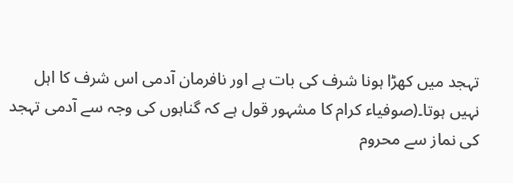تہجد میں کھڑا ہونا شرف کی بات ہے اور نافرمان آدمی اس شرف کا اہل نہیں ہوتا۔(صوفیاء کرام کا مشہور قول ہے کہ گناہوں کی وجہ سے آدمی تہجد کی نماز سے محروم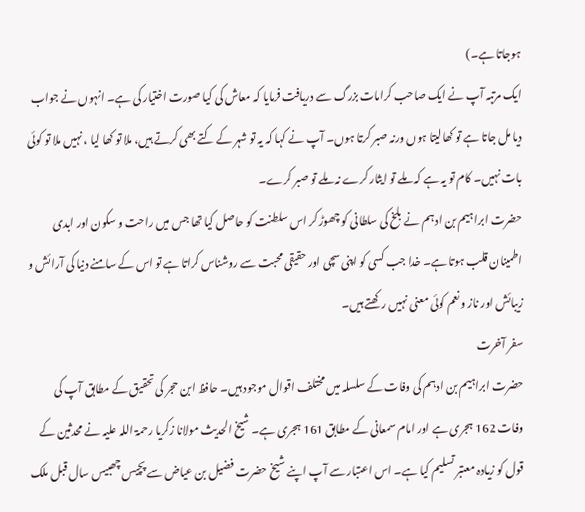ہوجاتا ہے۔)
ایک مرتبہ آپ نے ایک صاحب کرامات بزرگ سے دریافت فرمایا کہ معاش کی کیا صورت اختیار کی ہے۔ انہوں نے جواب دیا مل جاتا ہے تو کھالیتا ہوں ورنہ صبر کرتا ہوں۔ آپ نے کہا کہ یہ تو شہر کے کتے بھی کرتے ہیں، ملا تو کھا لیا ، نہیں ملا تو کوئی بات نہیں۔ کام تو یہ ہے کہ ملے تو ایثار کرے نہ ملے تو صبر کرے۔
حضرت ابراہیم بن ادہم نے بلخ کی سلطانی کو چھوڑ کر اس سلطنت کو حاصل کیا تھا جس میں راحت و سکون اور ابدی اطمینان قلب ہوتا ہے۔ خدا جب کسی کو اپنی سچی اور حقیقی محبت سے روشناس کراتا ہے تو اس کے سامنے دنیا کی آرائش و زیبائش اور ناز و نعم کوئی معنی نہیں رکھتے ہیں۔
سفر آخرت
حضرت ابراہیم بن ادہم کی وفات کے سلسلہ میں مختلف اقوال موجود ہیں۔ حافظ ابن حجر کی تحقیق کے مطابق آپ کی وفات 162 ہجری ہے اور امام سمعانی کے مطابق 161 ہجری ہے۔ شیخ الحدیث مولانا زکریا رحمۃ اللہ علیہ نے محدثین کے قول کو زیادہ معتبر تسلیم کیا ہے۔ اس اعتبار سے آپ اپنے شیخ حضرت فضیل بن عیاض سے پچیس چھبیس سال قبل ملک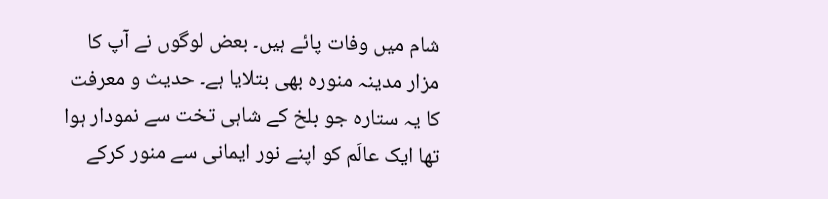شام میں وفات پائے ہیں۔ بعض لوگوں نے آپ کا مزار مدینہ منورہ بھی بتلایا ہے۔ حدیث و معرفت کا یہ ستارہ جو بلخ کے شاہی تخت سے نمودار ہوا تھا ایک عالَم کو اپنے نور ایمانی سے منور کرکے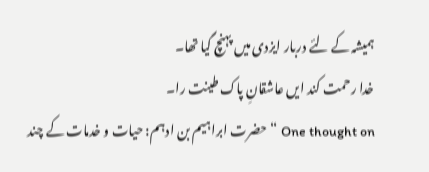ہمیشہ کے لئے دربار ایزدی میں پہنچ گیا تھا۔
خدا رحمت کند ایں عاشقانِ پاک طینت را۔
One thought on “حضرت ابراہیم بن ادہم: حیات و خدمات کے چند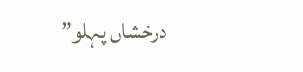درخشاں پہلو”